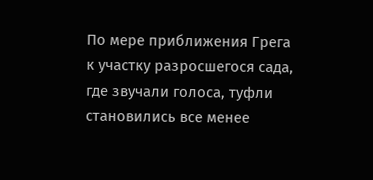По мере приближения Грега к участку разросшегося сада, где звучали голоса, туфли становились все менее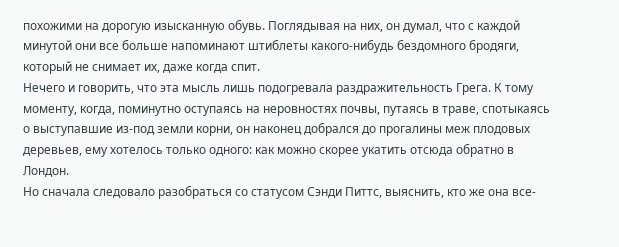похожими на дорогую изысканную обувь. Поглядывая на них, он думал, что с каждой минутой они все больше напоминают штиблеты какого-нибудь бездомного бродяги, который не снимает их, даже когда спит.
Нечего и говорить, что эта мысль лишь подогревала раздражительность Грега. К тому моменту, когда, поминутно оступаясь на неровностях почвы, путаясь в траве, спотыкаясь о выступавшие из-под земли корни, он наконец добрался до прогалины меж плодовых деревьев, ему хотелось только одного: как можно скорее укатить отсюда обратно в Лондон.
Но сначала следовало разобраться со статусом Сэнди Питтс, выяснить, кто же она все-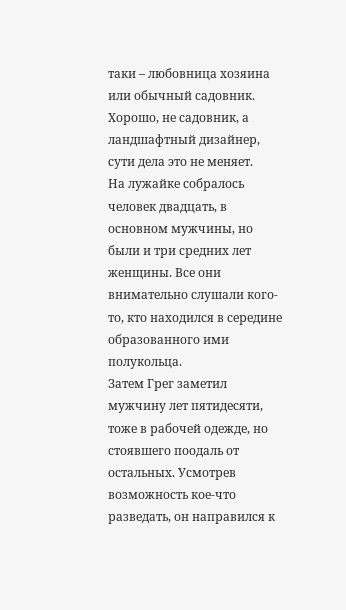таки – любовница хозяина или обычный садовник. Хорошо, не садовник, а ландшафтный дизайнер, сути дела это не меняет.
На лужайке собралось человек двадцать, в основном мужчины, но были и три средних лет женщины. Все они внимательно слушали кого-то, кто находился в середине образованного ими полукольца.
Затем Грег заметил мужчину лет пятидесяти, тоже в рабочей одежде, но стоявшего поодаль от остальных. Усмотрев возможность кое-что разведать, он направился к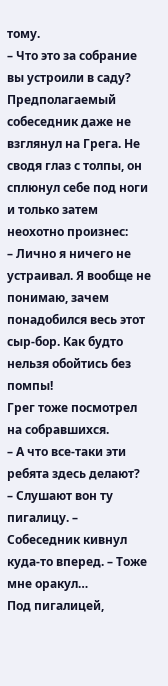тому.
– Что это за собрание вы устроили в саду?
Предполагаемый собеседник даже не взглянул на Грега. Не сводя глаз с толпы, он сплюнул себе под ноги и только затем неохотно произнес:
– Лично я ничего не устраивал. Я вообще не понимаю, зачем понадобился весь этот сыр-бор. Как будто нельзя обойтись без помпы!
Грег тоже посмотрел на собравшихся.
– А что все-таки эти ребята здесь делают?
– Слушают вон ту пигалицу. – Собеседник кивнул куда-то вперед. – Тоже мне оракул…
Под пигалицей,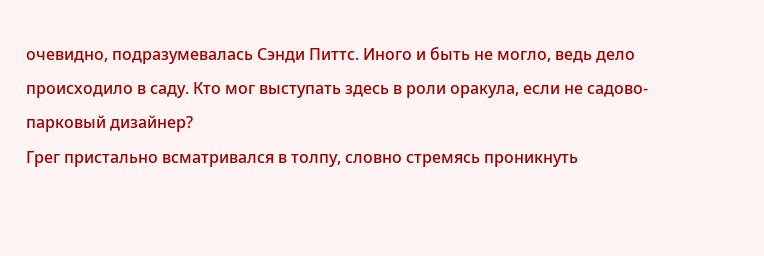очевидно, подразумевалась Сэнди Питтс. Иного и быть не могло, ведь дело происходило в саду. Кто мог выступать здесь в роли оракула, если не садово-парковый дизайнер?
Грег пристально всматривался в толпу, словно стремясь проникнуть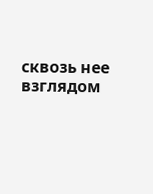сквозь нее взглядом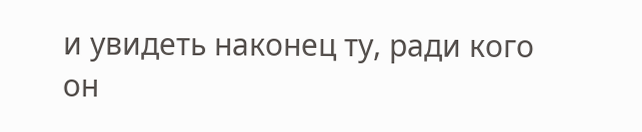и увидеть наконец ту, ради кого он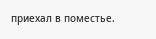приехал в поместье.